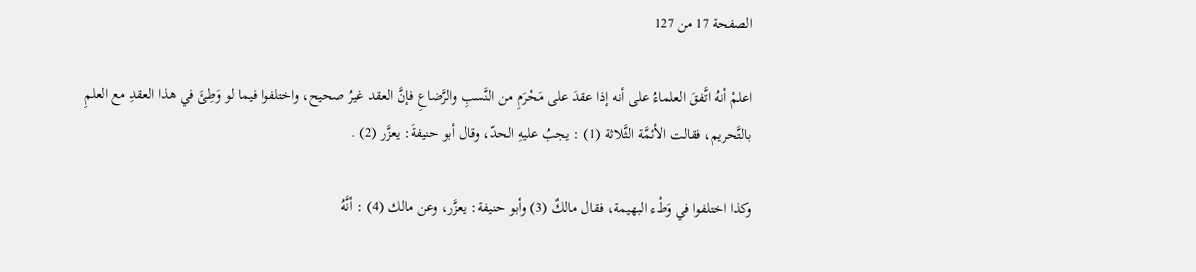الصفحة 17 من 127

اعلمْ أنهُ اتَّفقَ العلماءُ على أنه إذا عقدَ على مَحْرَمِ من النَّسبِ والرَّضاعِ فإنَّ العقد غيرُ صحيح، واختلفوا فيما لو وَطِئَ في هذا العقدِ مع العلمِ بالتَّحريم، فقالت الأئمَّة الثَّلاثة (1) : يجبُ عليهِ الحدّ، وقال أبو حنيفةَ: يعزَّر (2) .

وكذا اختلفوا في وَطْء البهيمة، فقال مالكٌ (3) وأبو حنيفة: يعزَّر، وعن مالك (4) : أنَّهُ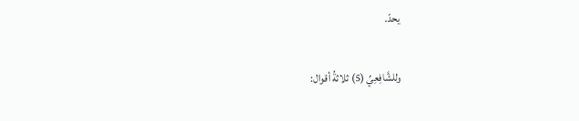يحدّ.

وللشَّافِعِيِّ (5) ثلاثةُ أقوال: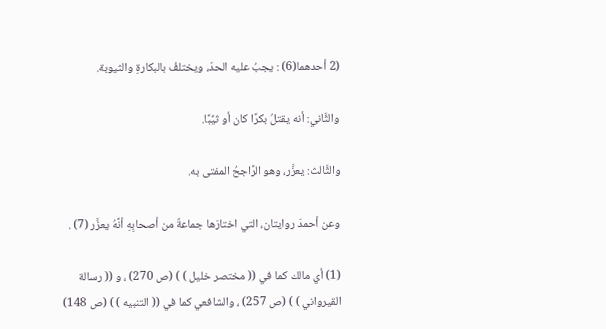(2 أحدهما(6) : يجبُ عليه الحدّ، ويختلفُ بالبكارةِ والثيوبة.

والثَّاني: أنه يقتلُ بكرًا كان أو ثيِّبًا.

والثَّالث: يعزَّر، وهو الرَّاجحُ المفتى به.

وعن أحمدَ روايتان، التي اختارَها جماعةٌ من أصحابِهِ أنَّهُ يعزَّر (7) .

(1) أي مالك كما في (( مختصر خليل ) ) (ص 270) ، و (( رسالة القيرواني ) ) (ص 257) ، والشافعي كما في (( التنبيه ) ) (ص 148)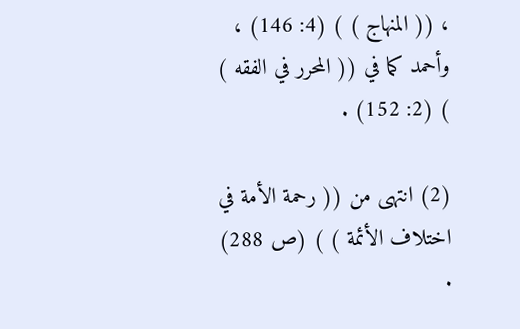، (( المنهاج ) ) (4: 146) ، وأحمد كما في (( المحرر في الفقه ) ) (2: 152) .

(2) انتهى من (( رحمة الأمة في اختلاف الأئمة ) ) (ص 288) .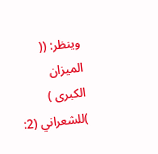وينظر: (( الميزان الكبرى ) )للشعراني (2: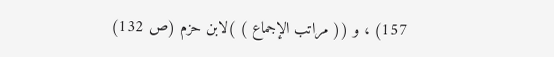157) ، و (( مراتب الإجماع ) )لابن حزم (ص 132)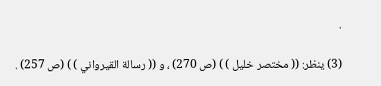.

(3) ينظر: (( مختصر خليل ) ) (ص 270) ، و (( رسالة القيرواني ) ) (ص 257) .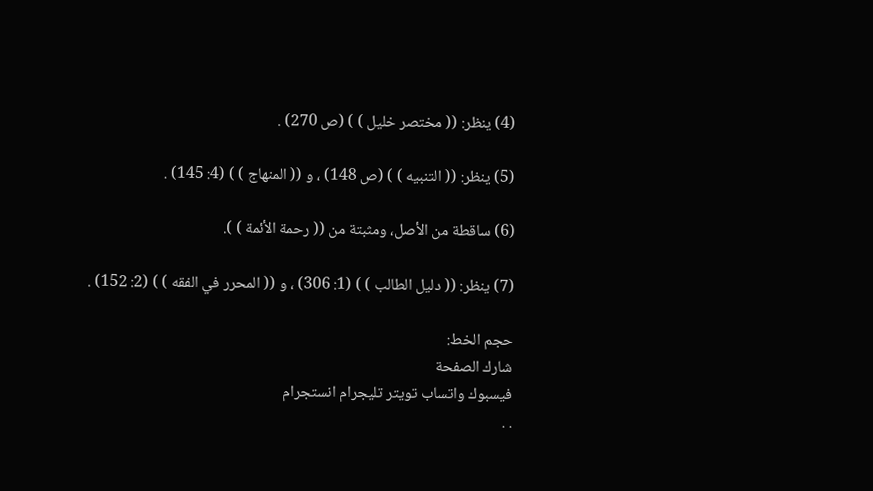(4) ينظر: (( مختصر خليل ) ) (ص 270) .

(5) ينظر: (( التنبيه ) ) (ص 148) ، و (( المنهاج ) ) (4: 145) .

(6) ساقطة من الأصل، ومثبتة من (( رحمة الأئمة ) ).

(7) ينظر: (( دليل الطالب ) ) (1: 306) ، و (( المحرر في الفقه ) ) (2: 152) .

حجم الخط:
شارك الصفحة
فيسبوك واتساب تويتر تليجرام انستجرام
. .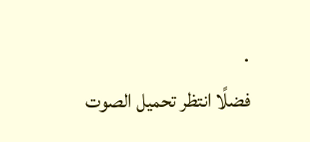.
فضلًا انتظر تحميل الصوت